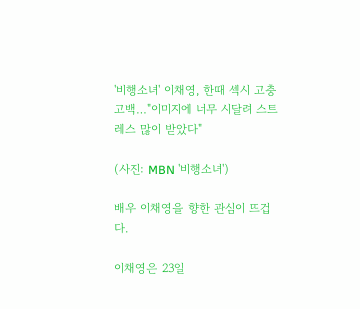'비행소녀' 이채영, 한때 섹시 고충 고백…"이미지에 너무 시달려 스트레스 많이 받았다"

(사진: MBN '비행소녀')

배우 이채영을 향한 관심이 뜨겁다.

이채영은 23일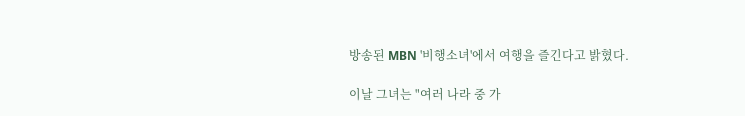방송된 MBN '비행소녀'에서 여행을 즐긴다고 밝혔다.

이날 그녀는 "여러 나라 중 가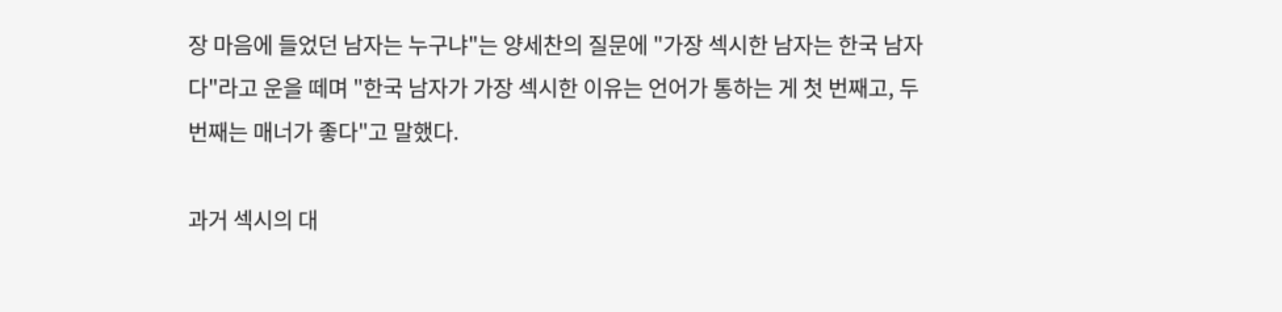장 마음에 들었던 남자는 누구냐"는 양세찬의 질문에 "가장 섹시한 남자는 한국 남자다"라고 운을 떼며 "한국 남자가 가장 섹시한 이유는 언어가 통하는 게 첫 번째고, 두 번째는 매너가 좋다"고 말했다.

과거 섹시의 대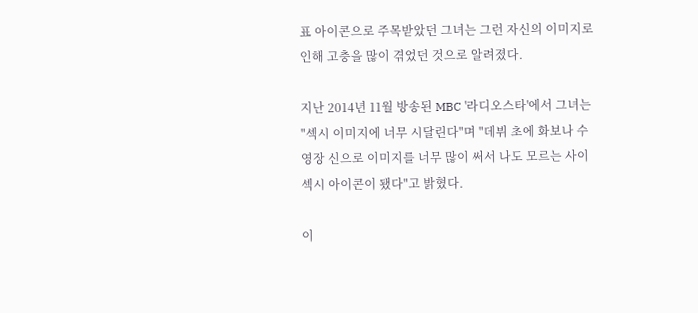표 아이콘으로 주목받았던 그녀는 그런 자신의 이미지로 인해 고충을 많이 겪었던 것으로 알려졌다.

지난 2014년 11월 방송된 MBC '라디오스타'에서 그녀는 "섹시 이미지에 너무 시달린다"며 "데뷔 초에 화보나 수영장 신으로 이미지를 너무 많이 써서 나도 모르는 사이 섹시 아이콘이 됐다"고 밝혔다.

이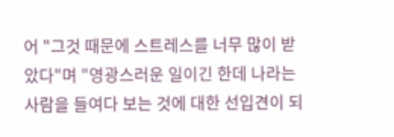어 "그것 때문에 스트레스를 너무 많이 받았다"며 "영광스러운 일이긴 한데 나라는 사람을 들여다 보는 것에 대한 선입견이 되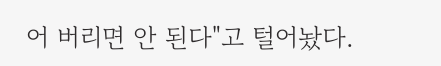어 버리면 안 된다"고 털어놨다.